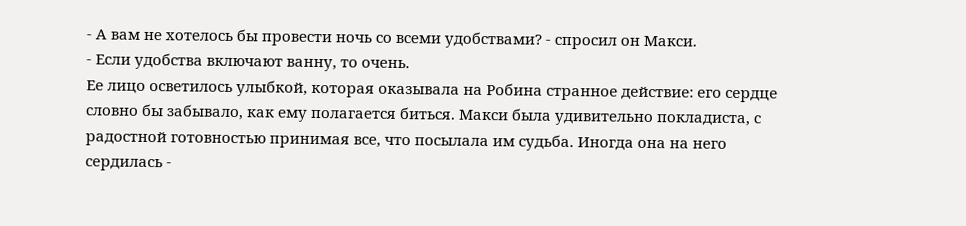- А вам не хотелось бы провести ночь со всеми удобствами? - спросил он Макси.
- Если удобства включают ванну, то очень.
Ее лицо осветилось улыбкой, которая оказывала на Робина странное действие: его сердце словно бы забывало, как ему полагается биться. Макси была удивительно покладиста, с радостной готовностью принимая все, что посылала им судьба. Иногда она на него сердилась -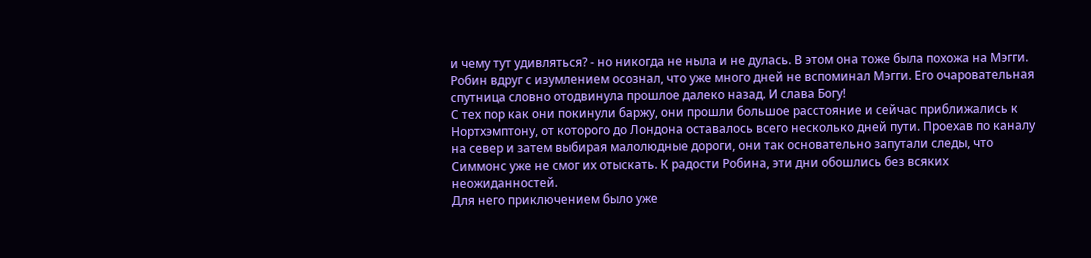и чему тут удивляться? - но никогда не ныла и не дулась. В этом она тоже была похожа на Мэгги.
Робин вдруг с изумлением осознал, что уже много дней не вспоминал Мэгги. Его очаровательная спутница словно отодвинула прошлое далеко назад. И слава Богу!
С тех пор как они покинули баржу, они прошли большое расстояние и сейчас приближались к Нортхэмптону, от которого до Лондона оставалось всего несколько дней пути. Проехав по каналу на север и затем выбирая малолюдные дороги, они так основательно запутали следы, что Симмонс уже не смог их отыскать. К радости Робина, эти дни обошлись без всяких неожиданностей.
Для него приключением было уже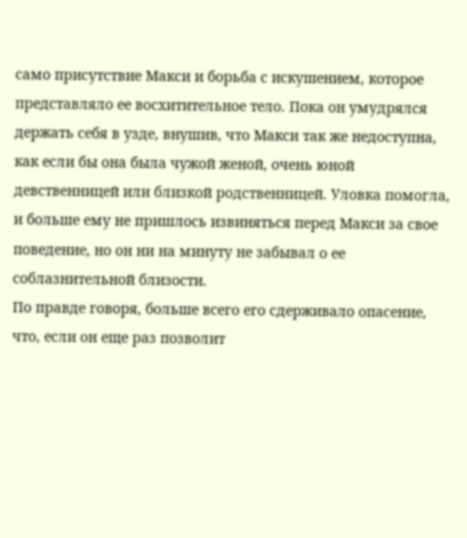само присутствие Макси и борьба с искушением, которое представляло ее восхитительное тело. Пока он умудрялся держать себя в узде, внушив, что Макси так же недоступна, как если бы она была чужой женой, очень юной девственницей или близкой родственницей. Уловка помогла, и больше ему не пришлось извиняться перед Макси за свое поведение, но он ни на минуту не забывал о ее соблазнительной близости.
По правде говоря, больше всего его сдерживало опасение, что, если он еще раз позволит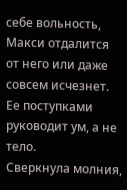себе вольность, Макси отдалится от него или даже совсем исчезнет. Ее поступками руководит ум, а не тело.
Сверкнула молния,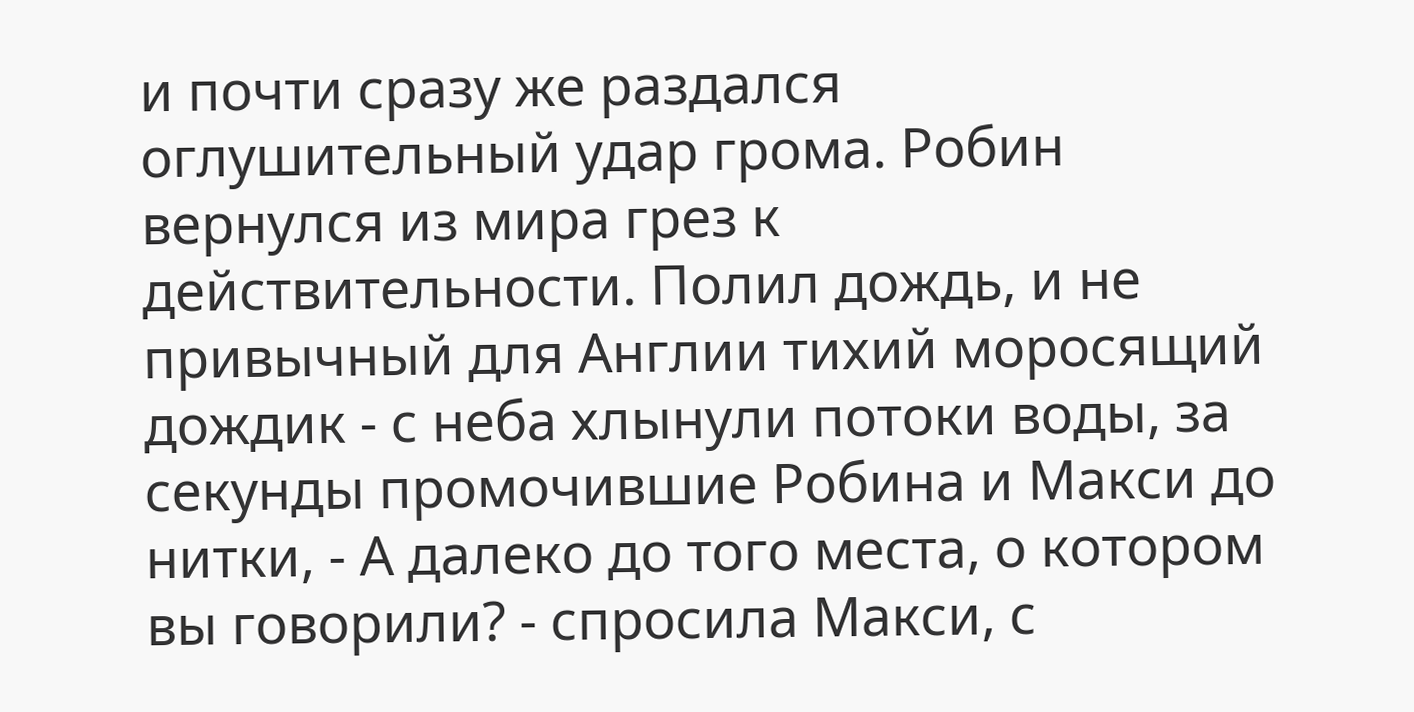и почти сразу же раздался оглушительный удар грома. Робин вернулся из мира грез к действительности. Полил дождь, и не привычный для Англии тихий моросящий дождик - с неба хлынули потоки воды, за секунды промочившие Робина и Макси до нитки, - А далеко до того места, о котором вы говорили? - спросила Макси, с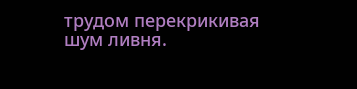трудом перекрикивая шум ливня.